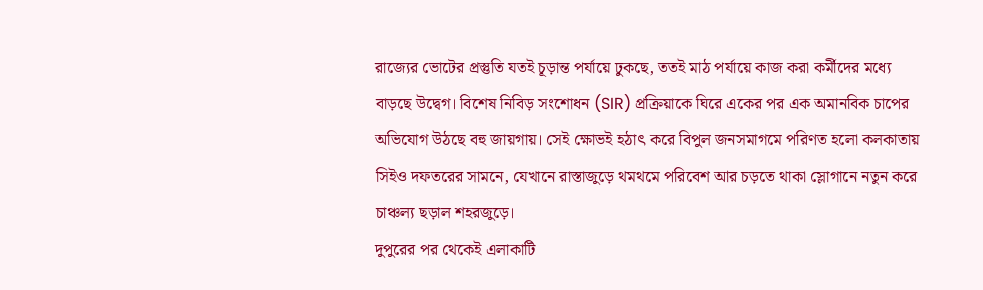রাজ্যের ভোটের প্রস্তুতি যতই চূড়ান্ত পর্যায়ে ঢুকছে, ততই মাঠ পর্যায়ে কাজ করা কর্মীদের মধ্যে বাড়ছে উদ্বেগ। বিশেষ নিবিড় সংশোধন (SIR) প্রক্রিয়াকে ঘিরে একের পর এক অমানবিক চাপের অভিযোগ উঠছে বহু জায়গায়। সেই ক্ষোভই হঠাৎ করে বিপুল জনসমাগমে পরিণত হলো কলকাতায় সিইও দফতরের সামনে, যেখানে রাস্তাজুড়ে থমথমে পরিবেশ আর চড়তে থাকা স্লোগানে নতুন করে চাঞ্চল্য ছড়াল শহরজুড়ে।
দুপুরের পর থেকেই এলাকাটি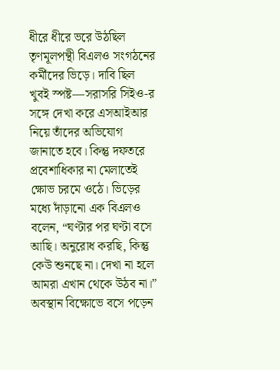ধীরে ধীরে ভরে উঠছিল তৃণমূলপন্থী বিএলও সংগঠনের কর্মীদের ভিড়ে। দাবি ছিল খুবই স্পষ্ট—সরাসরি সিইও-র সঙ্গে দেখা করে এসআইআর নিয়ে তাঁদের অভিযোগ জানাতে হবে। কিন্তু দফতরে প্রবেশাধিকার না মেলাতেই ক্ষোভ চরমে ওঠে। ভিড়ের মধ্যে দাঁড়ানো এক বিএলও বলেন, “ঘণ্টার পর ঘণ্টা বসে আছি। অনুরোধ করছি, কিন্তু কেউ শুনছে না। দেখা না হলে আমরা এখান থেকে উঠব না।” অবস্থান বিক্ষোভে বসে পড়েন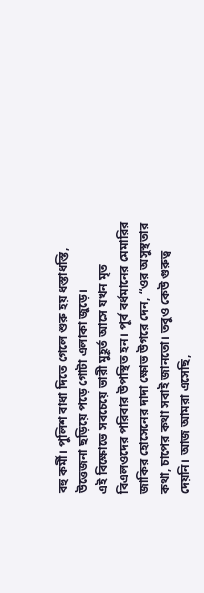বহু কর্মী। পুলিশ বাধা দিতে গেলে শুরু হয় ধস্তাধস্তি, উত্তেজনা ছড়িয়ে পড়ে গোটা এলাকা জুড়ে।
এই বিক্ষোভে সবচেয়ে ভারী মুহূর্ত আসে যখন মৃত বিএলওদের পরিবার উপস্থিত হন। পূর্ব বর্ধমানের মেমারির জাকির হোসেনের দাদা ক্ষোভ উগরে দেন, “ওর অসুস্থতার কথা, চাপের কথা সবাই জানতো। তবুও কেউ গুরুত্ব দেয়নি। আজ আমরা এসেছি,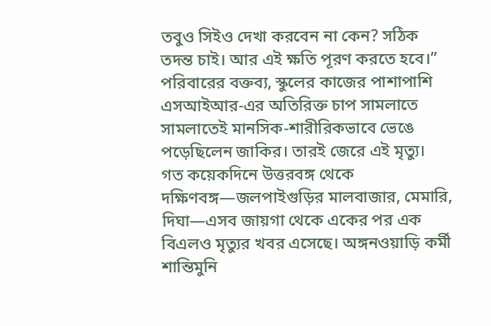তবুও সিইও দেখা করবেন না কেন? সঠিক তদন্ত চাই। আর এই ক্ষতি পূরণ করতে হবে।” পরিবারের বক্তব্য, স্কুলের কাজের পাশাপাশি এসআইআর-এর অতিরিক্ত চাপ সামলাতে সামলাতেই মানসিক-শারীরিকভাবে ভেঙে পড়েছিলেন জাকির। তারই জেরে এই মৃত্যু।
গত কয়েকদিনে উত্তরবঙ্গ থেকে দক্ষিণবঙ্গ—জলপাইগুড়ির মালবাজার, মেমারি, দিঘা—এসব জায়গা থেকে একের পর এক বিএলও মৃত্যুর খবর এসেছে। অঙ্গনওয়াড়ি কর্মী শান্তিমুনি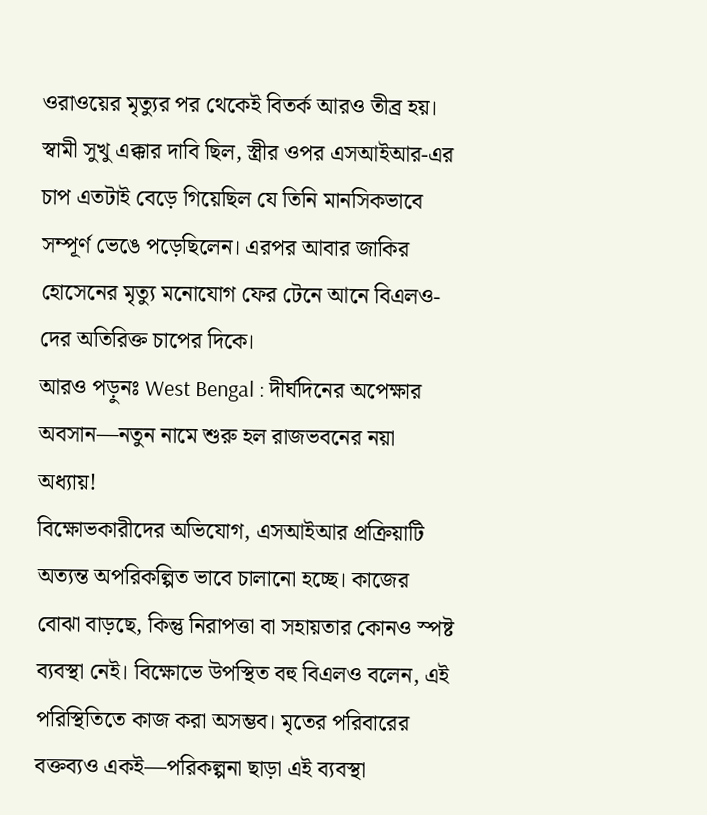ওরাওয়ের মৃত্যুর পর থেকেই বিতর্ক আরও তীব্র হয়। স্বামী সুখু এক্কার দাবি ছিল, স্ত্রীর ওপর এসআইআর-এর চাপ এতটাই বেড়ে গিয়েছিল যে তিনি মানসিকভাবে সম্পূর্ণ ভেঙে পড়েছিলেন। এরপর আবার জাকির হোসেনের মৃত্যু মনোযোগ ফের টেনে আনে বিএলও-দের অতিরিক্ত চাপের দিকে।
আরও পড়ুনঃ West Bengal : দীর্ঘদিনের অপেক্ষার অবসান—নতুন নামে শুরু হল রাজভবনের নয়া অধ্যায়!
বিক্ষোভকারীদের অভিযোগ, এসআইআর প্রক্রিয়াটি অত্যন্ত অপরিকল্পিত ভাবে চালানো হচ্ছে। কাজের বোঝা বাড়ছে, কিন্তু নিরাপত্তা বা সহায়তার কোনও স্পষ্ট ব্যবস্থা নেই। বিক্ষোভে উপস্থিত বহু বিএলও বলেন, এই পরিস্থিতিতে কাজ করা অসম্ভব। মৃতের পরিবারের বক্তব্যও একই—পরিকল্পনা ছাড়া এই ব্যবস্থা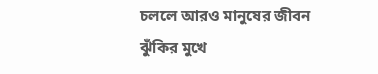চললে আরও মানুষের জীবন ঝুঁকির মুখে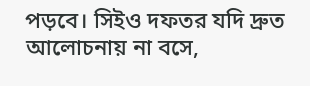পড়বে। সিইও দফতর যদি দ্রুত আলোচনায় না বসে,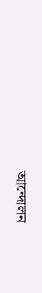আন্দোলন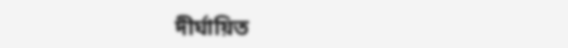দীর্ঘায়িত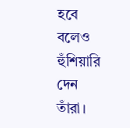হবে বলেও হুঁশিয়ারি দেন তাঁরা।